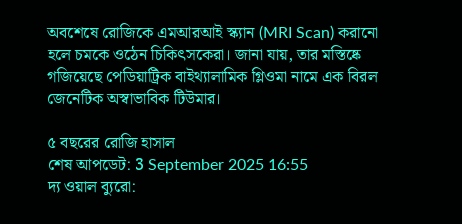অবশেষে রোজিকে এমআরআই স্ক্যান (MRI Scan) করানো হলে চমকে ওঠেন চিকিৎসকেরা। জানা যায়, তার মস্তিষ্কে গজিয়েছে পেডিয়াট্রিক বাইথ্যালামিক গ্লিওমা নামে এক বিরল জেনেটিক অস্বাভাবিক টিউমার।

৫ বছরের রোজি হাসাল
শেষ আপডেট: 3 September 2025 16:55
দ্য ওয়াল ব্যুরো: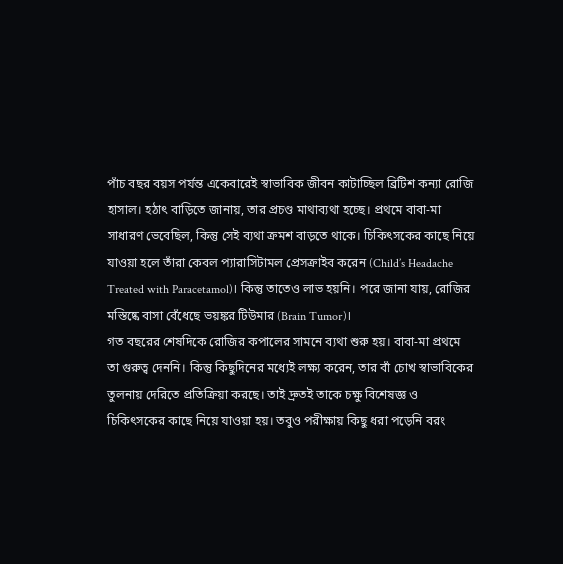পাঁচ বছর বয়স পর্যন্ত একেবারেই স্বাভাবিক জীবন কাটাচ্ছিল ব্রিটিশ কন্যা রোজি হাসাল। হঠাৎ বাড়িতে জানায়, তার প্রচণ্ড মাথাব্যথা হচ্ছে। প্রথমে বাবা-মা সাধারণ ভেবেছিল, কিন্তু সেই ব্যথা ক্রমশ বাড়তে থাকে। চিকিৎসকের কাছে নিয়ে যাওয়া হলে তাঁরা কেবল প্যারাসিটামল প্রেসক্রাইব করেন (Child’s Headache Treated with Paracetamol)। কিন্তু তাতেও লাভ হয়নি। পরে জানা যায়, রোজির মস্তিষ্কে বাসা বেঁধেছে ভয়ঙ্কর টিউমার (Brain Tumor)।
গত বছরের শেষদিকে রোজির কপালের সামনে ব্যথা শুরু হয়। বাবা-মা প্রথমে তা গুরুত্ব দেননি। কিন্তু কিছুদিনের মধ্যেই লক্ষ্য করেন, তার বাঁ চোখ স্বাভাবিকের তুলনায় দেরিতে প্রতিক্রিয়া করছে। তাই দ্রুতই তাকে চক্ষু বিশেষজ্ঞ ও চিকিৎসকের কাছে নিয়ে যাওয়া হয়। তবুও পরীক্ষায় কিছু ধরা পড়েনি বরং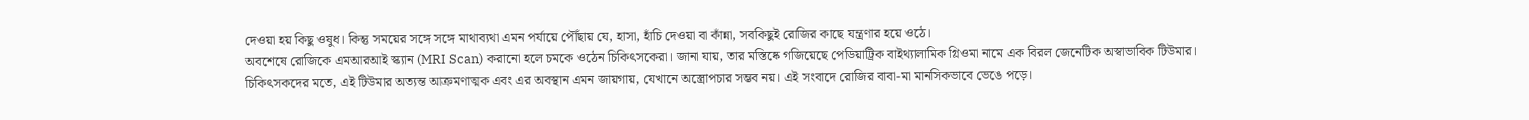দেওয়া হয় কিছু ওষুধ। কিন্তু সময়ের সঙ্গে সঙ্গে মাথাব্যথা এমন পর্যায়ে পৌঁছায় যে, হাসা, হাঁচি দেওয়া বা কাঁন্না, সবকিছুই রোজির কাছে যন্ত্রণার হয়ে ওঠে।
অবশেষে রোজিকে এমআরআই স্ক্যান (MRI Scan) করানো হলে চমকে ওঠেন চিকিৎসকেরা। জানা যায়, তার মস্তিষ্কে গজিয়েছে পেডিয়াট্রিক বাইথ্যালামিক গ্লিওমা নামে এক বিরল জেনেটিক অস্বাভাবিক টিউমার।
চিকিৎসকদের মতে, এই টিউমার অত্যন্ত আক্রমণাত্মক এবং এর অবস্থান এমন জায়গায়, যেখানে অস্ত্রোপচার সম্ভব নয়। এই সংবাদে রোজির বাবা-মা মানসিকভাবে ভেঙে পড়ে।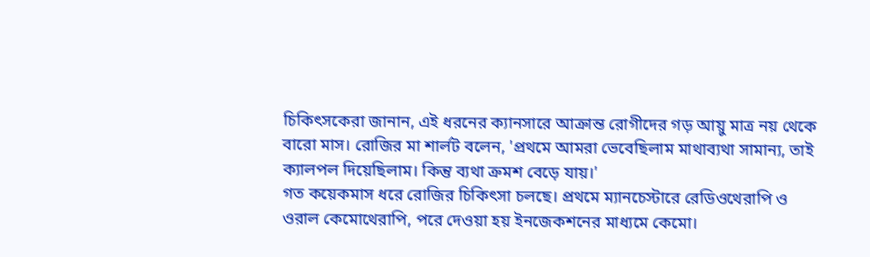চিকিৎসকেরা জানান, এই ধরনের ক্যানসারে আক্রান্ত রোগীদের গড় আয়ু মাত্র নয় থেকে বারো মাস। রোজির মা শার্লট বলেন, 'প্রথমে আমরা ভেবেছিলাম মাথাব্যথা সামান্য, তাই ক্যালপল দিয়েছিলাম। কিন্তু ব্যথা ক্রমশ বেড়ে যায়।'
গত কয়েকমাস ধরে রোজির চিকিৎসা চলছে। প্রথমে ম্যানচেস্টারে রেডিওথেরাপি ও ওরাল কেমোথেরাপি, পরে দেওয়া হয় ইনজেকশনের মাধ্যমে কেমো।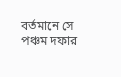বর্তমানে সে পঞ্চম দফার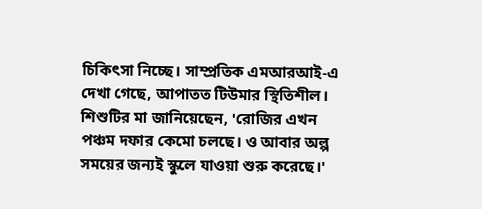চিকিৎসা নিচ্ছে। সাম্প্রতিক এমআরআই-এ দেখা গেছে, আপাতত টিউমার স্থিতিশীল। শিশুটির মা জানিয়েছেন, 'রোজির এখন পঞ্চম দফার কেমো চলছে। ও আবার অল্প সময়ের জন্যই স্কুলে যাওয়া শুরু করেছে।'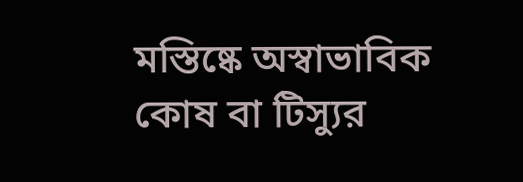মস্তিষ্কে অস্বাভাবিক কোষ বা টিস্যুর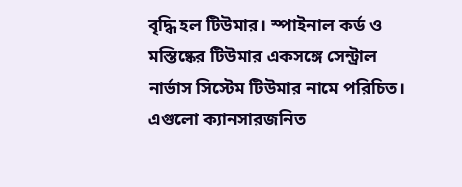বৃদ্ধি হল টিউমার। স্পাইনাল কর্ড ও মস্তিষ্কের টিউমার একসঙ্গে সেন্ট্রাল নার্ভাস সিস্টেম টিউমার নামে পরিচিত। এগুলো ক্যানসারজনিত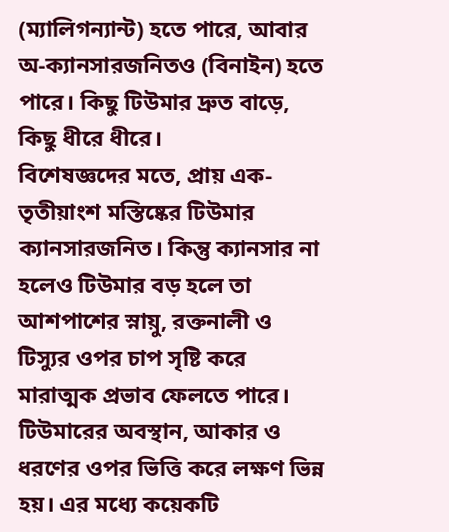(ম্যালিগন্যান্ট) হতে পারে, আবার অ-ক্যানসারজনিতও (বিনাইন) হতে পারে। কিছু টিউমার দ্রুত বাড়ে, কিছু ধীরে ধীরে।
বিশেষজ্ঞদের মতে, প্রায় এক-তৃতীয়াংশ মস্তিষ্কের টিউমার ক্যানসারজনিত। কিন্তু ক্যানসার না হলেও টিউমার বড় হলে তা আশপাশের স্নায়ু, রক্তনালী ও টিস্যুর ওপর চাপ সৃষ্টি করে মারাত্মক প্রভাব ফেলতে পারে।
টিউমারের অবস্থান, আকার ও ধরণের ওপর ভিত্তি করে লক্ষণ ভিন্ন হয়। এর মধ্যে কয়েকটি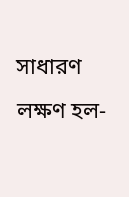সাধারণ লক্ষণ হল-